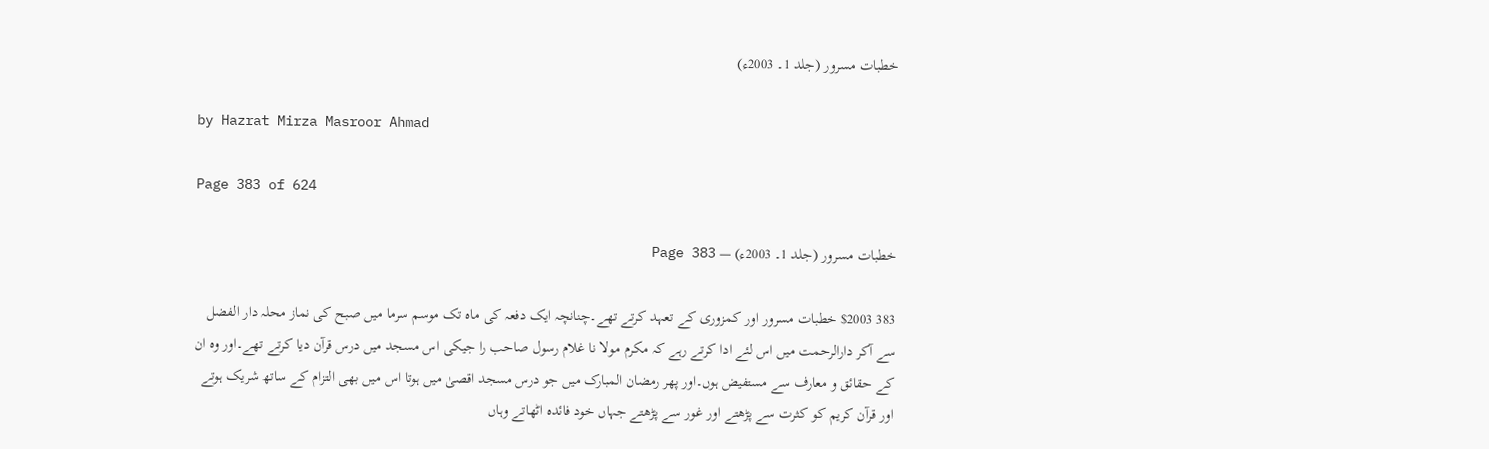خطبات مسرور (جلد 1۔ 2003ء)

by Hazrat Mirza Masroor Ahmad

Page 383 of 624

خطبات مسرور (جلد 1۔ 2003ء) — Page 383

383 $2003 خطبات مسرور اور کمزوری کے تعہد کرتے تھے۔چنانچہ ایک دفعہ کی ماہ تک موسم سرما میں صبح کی نماز محلہ دار الفضل سے آکر دارالرحمت میں اس لئے ادا کرتے رہے کہ مکرم مولا نا غلام رسول صاحب را جیکی اس مسجد میں درس قرآن دیا کرتے تھے۔اور وہ ان کے حقائق و معارف سے مستفیض ہوں۔اور پھر رمضان المبارک میں جو درس مسجد اقصیٰ میں ہوتا اس میں بھی التزام کے ساتھ شریک ہوتے اور قرآن کریم کو کثرت سے پڑھتے اور غور سے پڑھتے جہاں خود فائدہ اٹھاتے وہاں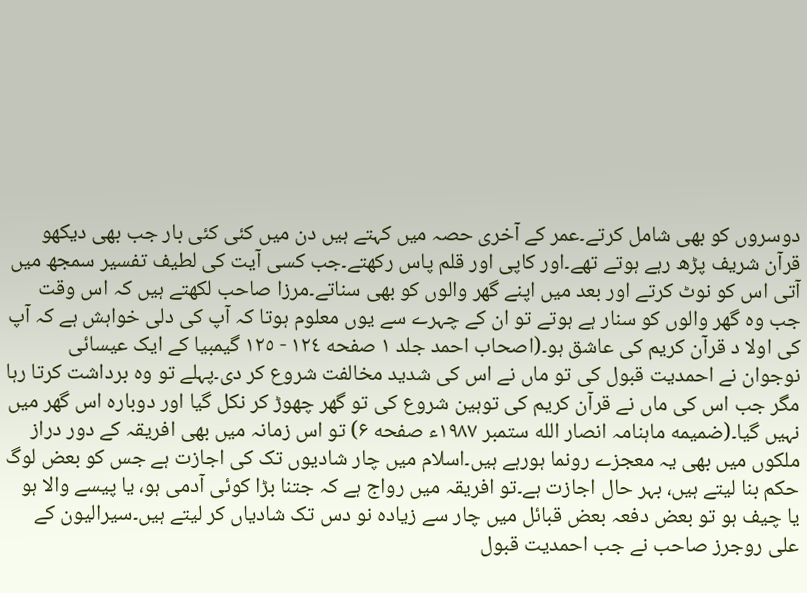دوسروں کو بھی شامل کرتے۔عمر کے آخری حصہ میں کہتے ہیں دن میں کئی کئی بار جب بھی دیکھو قرآن شریف پڑھ رہے ہوتے تھے۔اور کاپی اور قلم پاس رکھتے۔جب کسی آیت کی لطیف تفسیر سمجھ میں آتی اس کو نوٹ کرتے اور بعد میں اپنے گھر والوں کو بھی سناتے۔مرزا صاحب لکھتے ہیں کہ اس وقت جب وہ گھر والوں کو سنار ہے ہوتے تو ان کے چہرے سے یوں معلوم ہوتا کہ آپ کی دلی خواہش ہے کہ آپ کی اولا د قرآن کریم کی عاشق ہو۔(اصحاب احمد جلد ۱ صفحه ١٢٤ - ١٢٥ گیمبیا کے ایک عیسائی نوجوان نے احمدیت قبول کی تو ماں نے اس کی شدید مخالفت شروع کر دی۔پہلے تو وہ برداشت کرتا رہا مگر جب اس کی ماں نے قرآن کریم کی توہین شروع کی تو گھر چھوڑ کر نکل گیا اور دوبارہ اس گھر میں نہیں گیا۔(ضمیمه ماہنامہ انصار الله ستمبر ۱۹۸۷ء صفحه ۶) تو اس زمانہ میں بھی افریقہ کے دور دراز ملکوں میں بھی یہ معجزے رونما ہورہے ہیں۔اسلام میں چار شادیوں تک کی اجازت ہے جس کو بعض لوگ حکم بنا لیتے ہیں، بہر حال اجازت ہے۔تو افریقہ میں رواج ہے کہ جتنا بڑا کوئی آدمی ہو، یا پیسے والا ہو یا چیف ہو تو بعض دفعہ بعض قبائل میں چار سے زیادہ نو دس تک شادیاں کر لیتے ہیں۔سیرالیون کے علی روجرز صاحب نے جب احمدیت قبول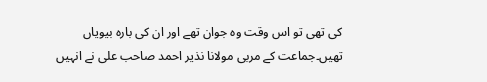کی تھی تو اس وقت وہ جوان تھے اور ان کی بارہ بیویاں تھیں۔جماعت کے مربی مولانا نذیر احمد صاحب علی نے انہیں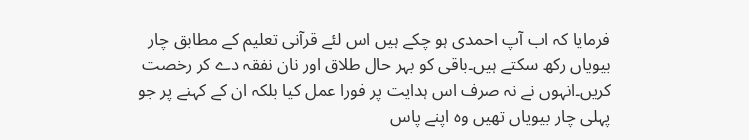فرمایا کہ اب آپ احمدی ہو چکے ہیں اس لئے قرآنی تعلیم کے مطابق چار بیویاں رکھ سکتے ہیں۔باقی کو بہر حال طلاق اور نان نفقہ دے کر رخصت کریں۔انہوں نے نہ صرف اس ہدایت پر فورا عمل کیا بلکہ ان کے کہنے پر جو پہلی چار بیویاں تھیں وہ اپنے پاس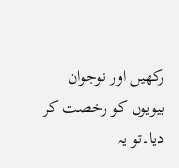رکھیں اور نوجوان بیویوں کو رخصت کر دیا۔تو یہ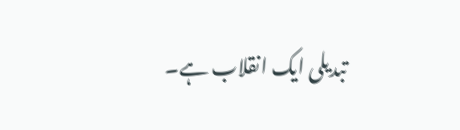تبدیلی ایک انقلاب ہے۔